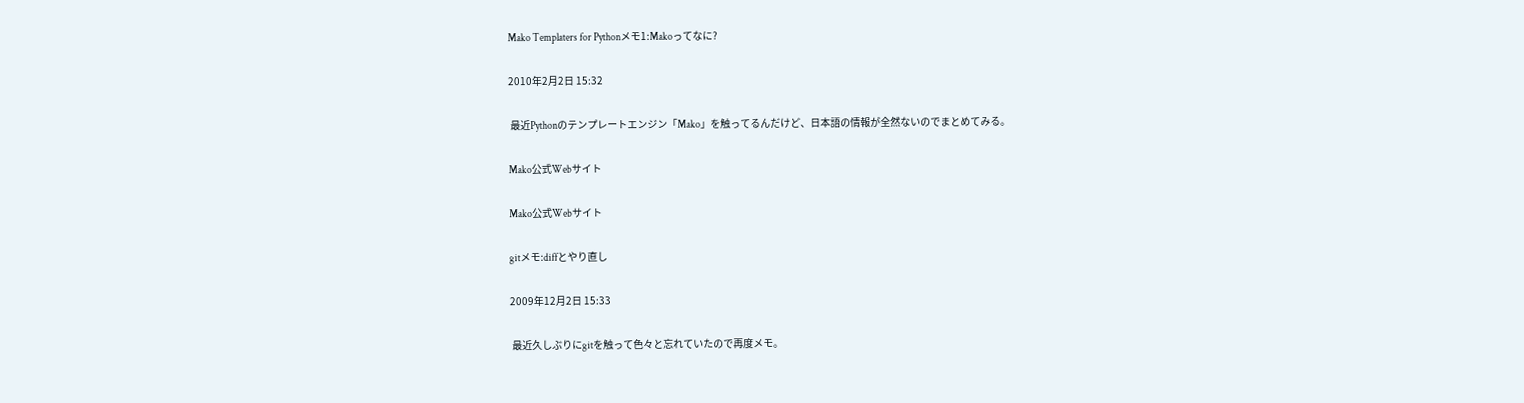Mako Templaters for Pythonメモ1:Makoってなに?

2010年2月2日 15:32

 最近Pythonのテンプレートエンジン「Mako」を触ってるんだけど、日本語の情報が全然ないのでまとめてみる。

Mako公式Webサイト

Mako公式Webサイト

gitメモ:diffとやり直し

2009年12月2日 15:33

 最近久しぶりにgitを触って色々と忘れていたので再度メモ。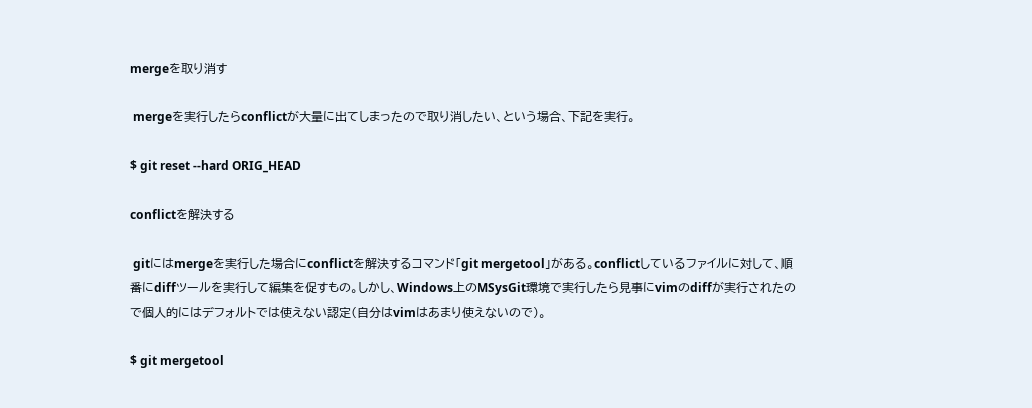mergeを取り消す

 mergeを実行したらconflictが大量に出てしまったので取り消したい、という場合、下記を実行。

$ git reset --hard ORIG_HEAD

conflictを解決する

 gitにはmergeを実行した場合にconflictを解決するコマンド「git mergetool」がある。conflictしているファイルに対して、順番にdiffツールを実行して編集を促すもの。しかし、Windows上のMSysGit環境で実行したら見事にvimのdiffが実行されたので個人的にはデフォルトでは使えない認定(自分はvimはあまり使えないので)。

$ git mergetool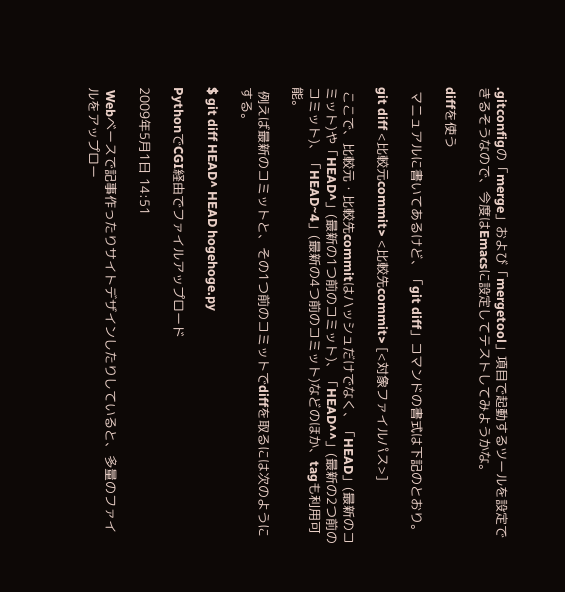.gitconfigの「merge」および「mergetool」項目で起動するツールを設定できるそうなので、今度はEmacsに設定してテストしてみようかな。

diffを使う

 マニュアルに書いてあるけど、「git diff」コマンドの書式は下記のとおり。

git diff <比較元commit> <比較先commit> [<対象ファイルパス>]

 ここで、比較元・比較先commitはハッシュだけでなく、「HEAD」(最新のコミット)や「HEAD^」(最新の1つ前のコミット)、「HEAD^^」(最新の2つ前のコミット)、「HEAD~4」(最新の4つ前のコミット)などのほか、tagも利用可能。

 例えば最新のコミットと、その1つ前のコミットでdiffを取るには次のようにする。

$ git diff HEAD^ HEAD hogehoge.py

PythonでCGI経由でファイルアップロード

2009年5月1日 14:51

 Webベースで記事作ったりサイトデザインしたりしていると、多量のファイルをアップロー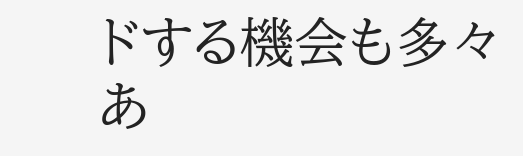ドする機会も多々あ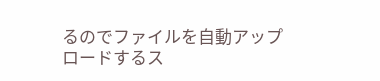るのでファイルを自動アップロードするス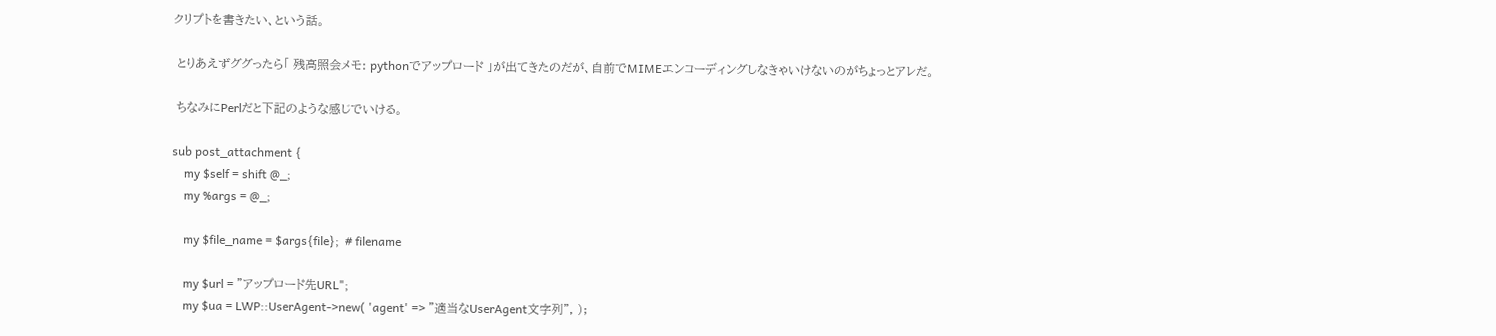クリプトを書きたい、という話。

 とりあえずググったら「 残高照会メモ: pythonでアップロード 」が出てきたのだが、自前でMIMEエンコーディングしなきゃいけないのがちょっとアレだ。

 ちなみにPerlだと下記のような感じでいける。

sub post_attachment {
    my $self = shift @_;
    my %args = @_;

    my $file_name = $args{file};  # filename

    my $url = "アップロード先URL";
    my $ua = LWP::UserAgent->new( 'agent' => "適当なUserAgent文字列", );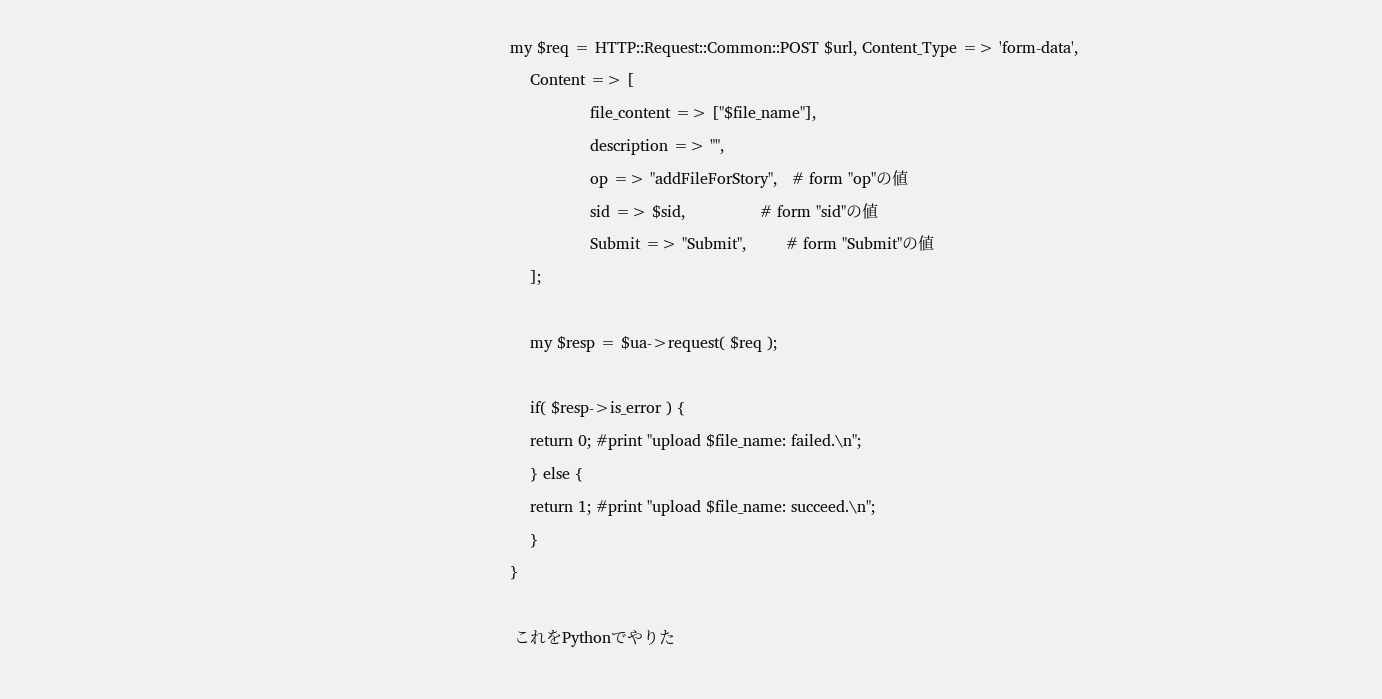my $req = HTTP::Request::Common::POST $url, Content_Type => 'form-data',
    Content => [
                file_content => ["$file_name"],
                description => "",
                op => "addFileForStory",   # form "op"の値
                sid => $sid,               # form "sid"の値
                Submit => "Submit",        # form "Submit"の値
    ];

    my $resp = $ua->request( $req );

    if( $resp->is_error ) {
    return 0; #print "upload $file_name: failed.\n";
    } else {
    return 1; #print "upload $file_name: succeed.\n";
    }
}

 これをPythonでやりた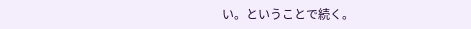い。ということで続く。